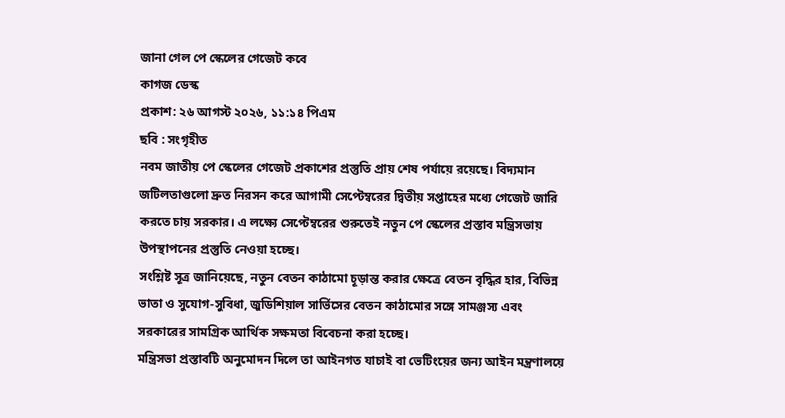জানা গেল পে স্কেলের গেজেট কবে
কাগজ ডেস্ক
প্রকাশ: ২৬ আগস্ট ২০২৬, ১১:১৪ পিএম
ছবি : সংগৃহীত
নবম জাতীয় পে স্কেলের গেজেট প্রকাশের প্রস্তুতি প্রায় শেষ পর্যায়ে রয়েছে। বিদ্যমান জটিলতাগুলো দ্রুত নিরসন করে আগামী সেপ্টেম্বরের দ্বিতীয় সপ্তাহের মধ্যে গেজেট জারি করতে চায় সরকার। এ লক্ষ্যে সেপ্টেম্বরের শুরুতেই নতুন পে স্কেলের প্রস্তাব মন্ত্রিসভায় উপস্থাপনের প্রস্তুতি নেওয়া হচ্ছে।
সংশ্লিষ্ট সূত্র জানিয়েছে, নতুন বেতন কাঠামো চূড়ান্ত করার ক্ষেত্রে বেতন বৃদ্ধির হার, বিভিন্ন ভাতা ও সুযোগ-সুবিধা, জুডিশিয়াল সার্ভিসের বেতন কাঠামোর সঙ্গে সামঞ্জস্য এবং সরকারের সামগ্রিক আর্থিক সক্ষমতা বিবেচনা করা হচ্ছে।
মন্ত্রিসভা প্রস্তাবটি অনুমোদন দিলে তা আইনগত যাচাই বা ভেটিংয়ের জন্য আইন মন্ত্রণালয়ে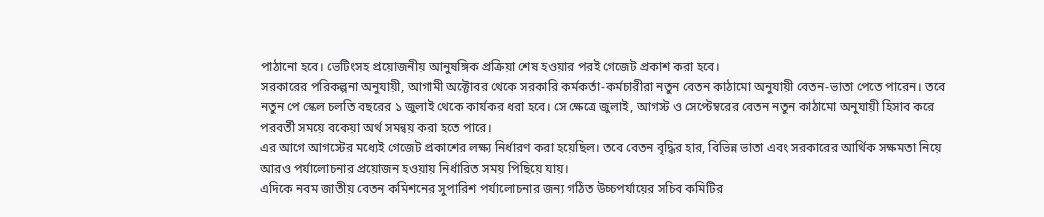পাঠানো হবে। ভেটিংসহ প্রয়োজনীয় আনুষঙ্গিক প্রক্রিয়া শেষ হওয়ার পরই গেজেট প্রকাশ করা হবে।
সরকারের পরিকল্পনা অনুযায়ী, আগামী অক্টোবর থেকে সরকারি কর্মকর্তা-কর্মচারীরা নতুন বেতন কাঠামো অনুযায়ী বেতন-ভাতা পেতে পারেন। তবে নতুন পে স্কেল চলতি বছরের ১ জুলাই থেকে কার্যকর ধরা হবে। সে ক্ষেত্রে জুলাই, আগস্ট ও সেপ্টেম্বরের বেতন নতুন কাঠামো অনুযায়ী হিসাব করে পরবর্তী সময়ে বকেয়া অর্থ সমন্বয় করা হতে পারে।
এর আগে আগস্টের মধ্যেই গেজেট প্রকাশের লক্ষ্য নির্ধারণ করা হয়েছিল। তবে বেতন বৃদ্ধির হার, বিভিন্ন ভাতা এবং সরকারের আর্থিক সক্ষমতা নিয়ে আরও পর্যালোচনার প্রয়োজন হওয়ায় নির্ধারিত সময় পিছিয়ে যায়।
এদিকে নবম জাতীয় বেতন কমিশনের সুপারিশ পর্যালোচনার জন্য গঠিত উচ্চপর্যায়ের সচিব কমিটির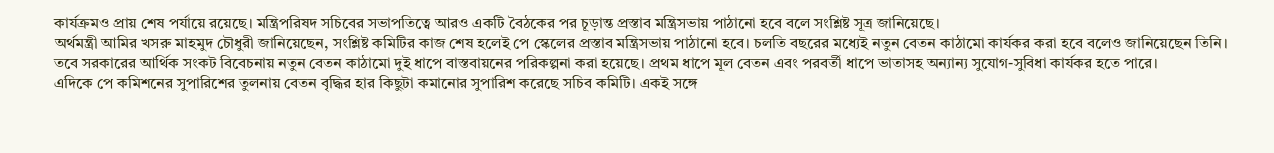কার্যক্রমও প্রায় শেষ পর্যায়ে রয়েছে। মন্ত্রিপরিষদ সচিবের সভাপতিত্বে আরও একটি বৈঠকের পর চূড়ান্ত প্রস্তাব মন্ত্রিসভায় পাঠানো হবে বলে সংশ্লিষ্ট সূত্র জানিয়েছে।
অর্থমন্ত্রী আমির খসরু মাহমুদ চৌধুরী জানিয়েছেন, সংশ্লিষ্ট কমিটির কাজ শেষ হলেই পে স্কেলের প্রস্তাব মন্ত্রিসভায় পাঠানো হবে। চলতি বছরের মধ্যেই নতুন বেতন কাঠামো কার্যকর করা হবে বলেও জানিয়েছেন তিনি।
তবে সরকারের আর্থিক সংকট বিবেচনায় নতুন বেতন কাঠামো দুই ধাপে বাস্তবায়নের পরিকল্পনা করা হয়েছে। প্রথম ধাপে মূল বেতন এবং পরবর্তী ধাপে ভাতাসহ অন্যান্য সুযোগ-সুবিধা কার্যকর হতে পারে।
এদিকে পে কমিশনের সুপারিশের তুলনায় বেতন বৃদ্ধির হার কিছুটা কমানোর সুপারিশ করেছে সচিব কমিটি। একই সঙ্গে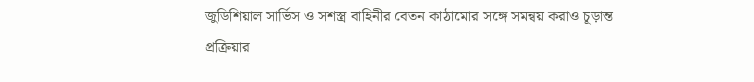জুডিশিয়াল সার্ভিস ও সশস্ত্র বাহিনীর বেতন কাঠামোর সঙ্গে সমন্বয় করাও চূড়ান্ত প্রক্রিয়ার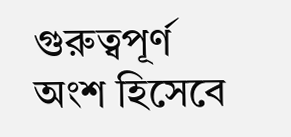গুরুত্বপূর্ণ অংশ হিসেবে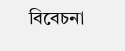বিবেচনা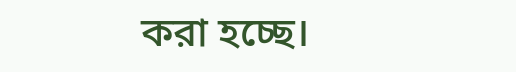করা হচ্ছে।